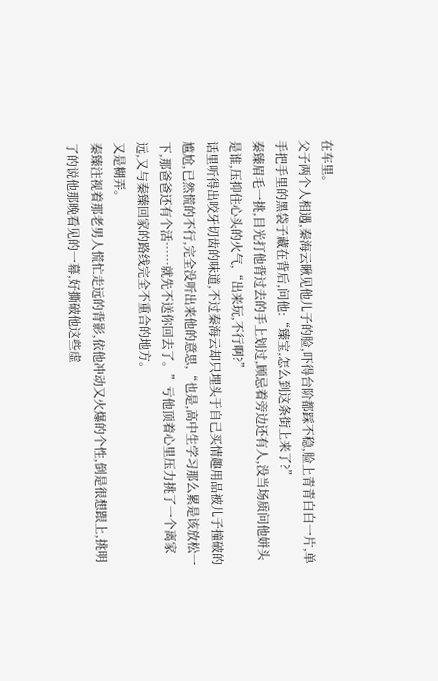在车里。
父子两个人相遇,秦海云瞅见他儿子的脸,吓得台阶都踩不稳,脸上青青白白一片,单手把手里的黑袋子藏在背后,问他:“臻宝,怎么到这条街上来了?”
秦臻眉毛一挑,目光打他背过去的手上划过,顾忌着旁边还有人,没当场质问他姘头是谁,压抑住心头的火气,“出来玩,不行啊?”
话里听得出咬牙切齿的味道,不过秦海云却只埋头于自己买情趣用品被儿子撞破的尴尬,已然慌的不行,完全没听出来他的意思,“也是,高中生学习那么累是该放松一下,那爸爸还有个活……就先不送你回去了。”亏他顶着心里压力挑了一个离家远,又与秦臻回家的路线完全不重合的地方。
又是糊弄。
秦臻注视着那老男人慌忙走远的背影,依他冲动又火爆的个性,倒是很想跟上,挑明了的说他那晚看见的一幕,好撕破他这些虚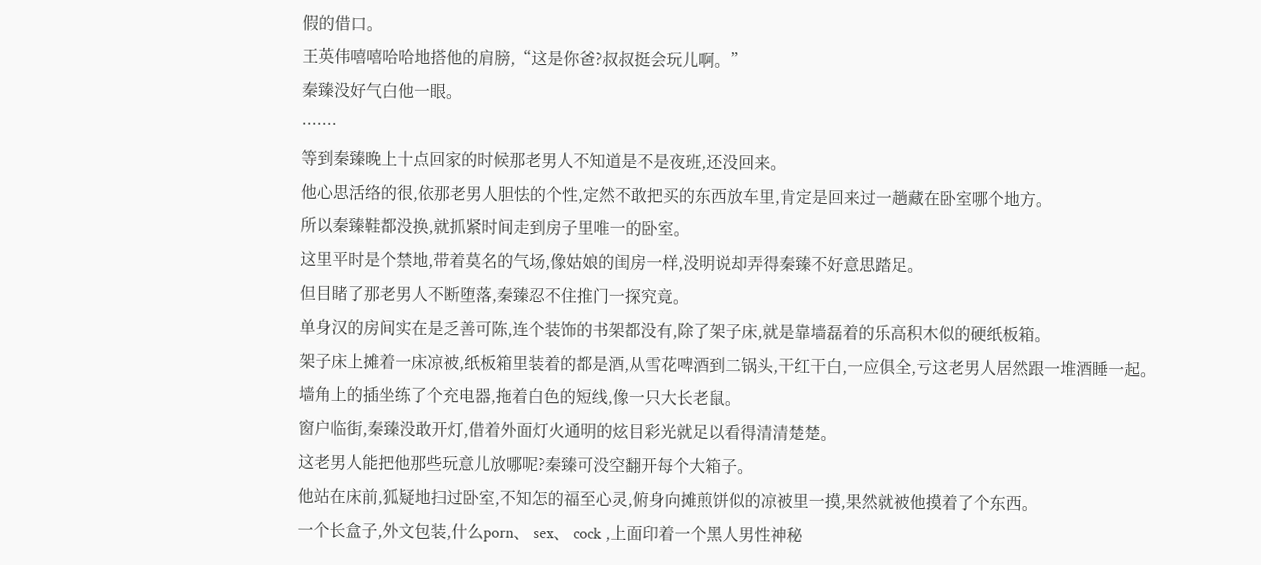假的借口。
王英伟嘻嘻哈哈地搭他的肩膀,“这是你爸?叔叔挺会玩儿啊。”
秦臻没好气白他一眼。
·······
等到秦臻晚上十点回家的时候那老男人不知道是不是夜班,还没回来。
他心思活络的很,依那老男人胆怯的个性,定然不敢把买的东西放车里,肯定是回来过一趟藏在卧室哪个地方。
所以秦臻鞋都没换,就抓紧时间走到房子里唯一的卧室。
这里平时是个禁地,带着莫名的气场,像姑娘的闺房一样,没明说却弄得秦臻不好意思踏足。
但目睹了那老男人不断堕落,秦臻忍不住推门一探究竟。
单身汉的房间实在是乏善可陈,连个装饰的书架都没有,除了架子床,就是靠墙磊着的乐高积木似的硬纸板箱。
架子床上摊着一床凉被,纸板箱里装着的都是酒,从雪花啤酒到二锅头,干红干白,一应俱全,亏这老男人居然跟一堆酒睡一起。
墙角上的插坐练了个充电器,拖着白色的短线,像一只大长老鼠。
窗户临街,秦臻没敢开灯,借着外面灯火通明的炫目彩光就足以看得清清楚楚。
这老男人能把他那些玩意儿放哪呢?秦臻可没空翻开每个大箱子。
他站在床前,狐疑地扫过卧室,不知怎的福至心灵,俯身向摊煎饼似的凉被里一摸,果然就被他摸着了个东西。
一个长盒子,外文包装,什么porn、 sex、 cock ,上面印着一个黑人男性神秘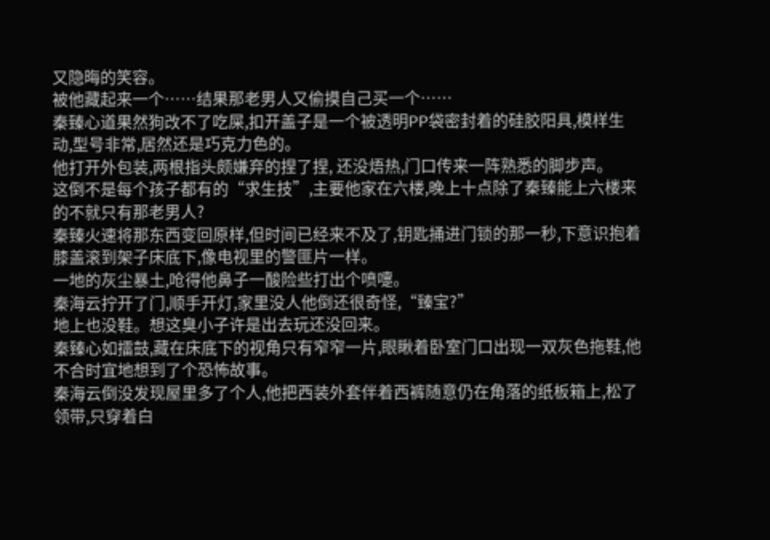又隐晦的笑容。
被他藏起来一个……结果那老男人又偷摸自己买一个……
秦臻心道果然狗改不了吃屎,扣开盖子是一个被透明PP袋密封着的硅胶阳具,模样生动,型号非常,居然还是巧克力色的。
他打开外包装,两根指头颇嫌弃的捏了捏, 还没焐热,门口传来一阵熟悉的脚步声。
这倒不是每个孩子都有的“求生技”,主要他家在六楼,晚上十点除了秦臻能上六楼来的不就只有那老男人?
秦臻火速将那东西变回原样,但时间已经来不及了,钥匙捅进门锁的那一秒,下意识抱着膝盖滚到架子床底下,像电视里的警匪片一样。
一地的灰尘暴土,呛得他鼻子一酸险些打出个喷嚏。
秦海云拧开了门,顺手开灯,家里没人他倒还很奇怪,“臻宝?”
地上也没鞋。想这臭小子许是出去玩还没回来。
秦臻心如擂鼓,藏在床底下的视角只有窄窄一片,眼瞅着卧室门口出现一双灰色拖鞋,他不合时宜地想到了个恐怖故事。
秦海云倒没发现屋里多了个人,他把西装外套伴着西裤随意仍在角落的纸板箱上,松了领带,只穿着白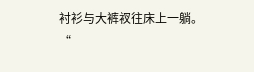衬衫与大裤衩往床上一躺。
“